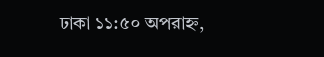ঢাকা ১১:৫০ অপরাহ্ন,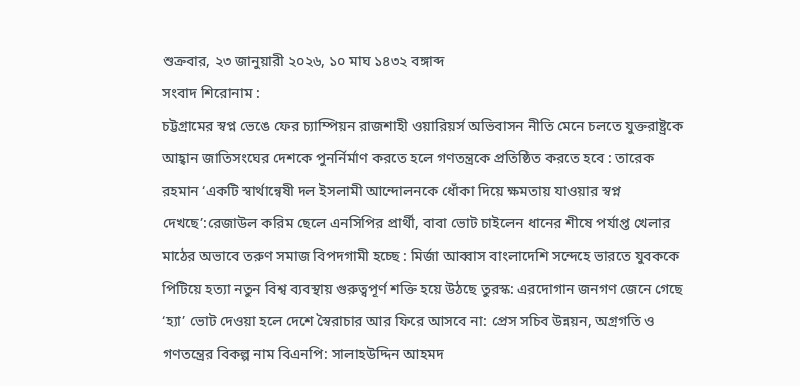শুক্রবার, ২৩ জানুয়ারী ২০২৬, ১০ মাঘ ১৪৩২ বঙ্গাব্দ
সংবাদ শিরোনাম :
চট্টগ্রামের স্বপ্ন ভেঙে ফের চ্যাম্পিয়ন রাজশাহী ওয়ারিয়র্স অভিবাসন নীতি মেনে চলতে যুক্তরাষ্ট্রকে আহ্বান জাতিসংঘের দেশকে পুনর্নির্মাণ করতে হলে গণতন্ত্রকে প্রতিষ্ঠিত করতে হবে : তারেক রহমান ‘একটি স্বার্থান্বেষী দল ইসলামী আন্দোলনকে ধোঁকা দিয়ে ক্ষমতায় যাওয়ার স্বপ্ন দেখছে’:রেজাউল করিম ছেলে এনসিপির প্রার্থী, বাবা ভোট চাইলেন ধানের শীষে পর্যাপ্ত খেলার মাঠের অভাবে তরুণ সমাজ বিপদগামী হচ্ছে : মির্জা আব্বাস বাংলাদেশি সন্দেহে ভারতে যুবককে পিটিয়ে হত্যা নতুন বিশ্ব ব্যবস্থায় গুরুত্বপূর্ণ শক্তি হয়ে উঠছে তুরস্ক: এরদোগান জনগণ জেনে গেছে ‘হ্যা’ ভোট দেওয়া হলে দেশে স্বৈরাচার আর ফিরে আসবে না: প্রেস সচিব উন্নয়ন, অগ্রগতি ও গণতন্ত্রের বিকল্প নাম বিএনপি: সালাহউদ্দিন আহমদ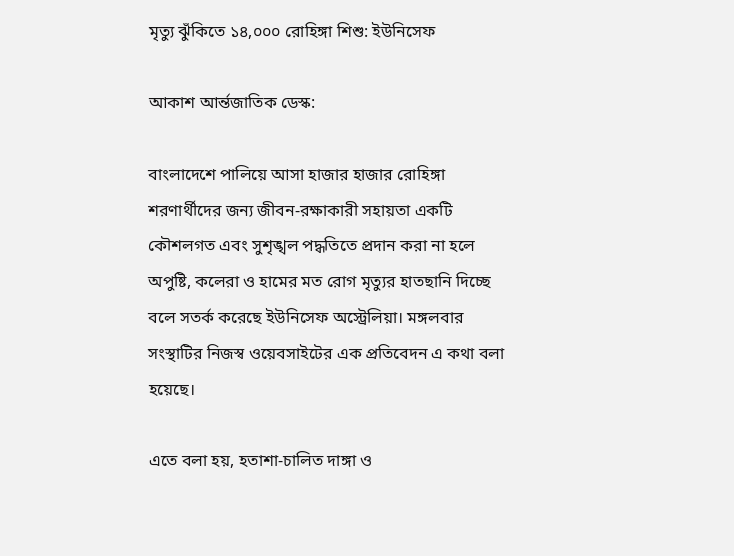মৃত্যু ঝুঁকিতে ১৪,০০০ রোহিঙ্গা শিশু: ইউনিসেফ

আকাশ আর্ন্তজাতিক ডেস্ক:

বাংলাদেশে পালিয়ে আসা হাজার হাজার রোহিঙ্গা শরণার্থীদের জন্য জীবন-রক্ষাকারী সহায়তা একটি কৌশলগত এবং সুশৃঙ্খল পদ্ধতিতে প্রদান করা না হলে অপুষ্টি, কলেরা ও হামের মত রোগ মৃত্যুর হাতছানি দিচ্ছে বলে সতর্ক করেছে ইউনিসেফ অস্ট্রেলিয়া। মঙ্গলবার সংস্থাটির নিজস্ব ওয়েবসাইটের এক প্রতিবেদন এ কথা বলা হয়েছে।

এতে বলা হয়, হতাশা-চালিত দাঙ্গা ও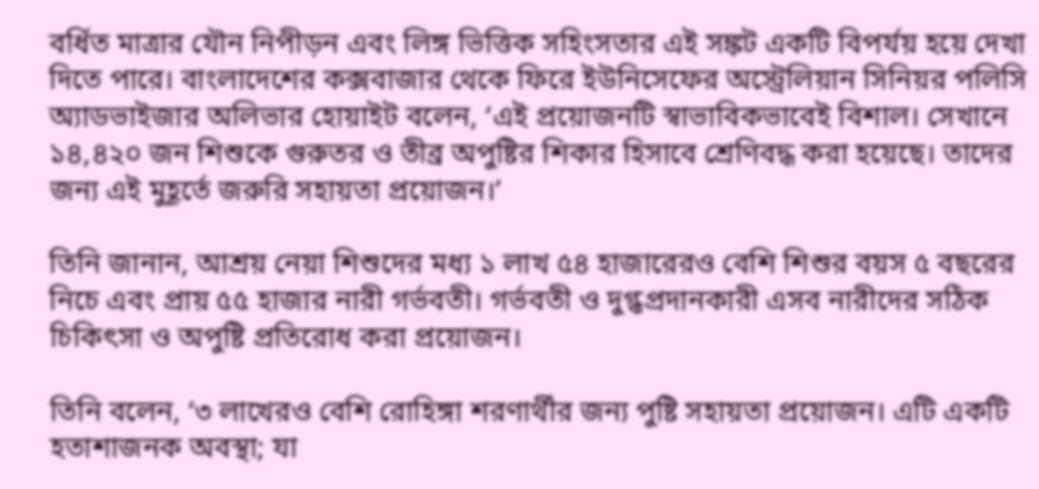বর্ধিত মাত্রার যৌন নিপীড়ন এবং লিঙ্গ ভিত্তিক সহিংসতার এই সঙ্কট একটি বিপর্যয় হয়ে দেখা দিতে পারে। বাংলাদেশের কক্সবাজার থেকে ফিরে ইউনিসেফের অস্ট্রেলিয়ান সিনিয়র পলিসি অ্যাডভাইজার অলিভার হোয়াইট বলেন, ‘এই প্রয়োজনটি স্বাভাবিকভাবেই বিশাল। সেখানে ১৪,৪২০ জন শিশুকে গুরুতর ও তীব্র অপুষ্টির শিকার হিসাবে শ্রেণিবদ্ধ করা হয়েছে। তাদের জন্য এই মুহূর্তে জরুরি সহায়তা প্রয়োজন।’

তিনি জানান, আশ্রয় নেয়া শিশুদের মধ্য ১ লাখ ৫৪ হাজারেরও বেশি শিশুর বয়স ৫ বছরের নিচে এবং প্রায় ৫৫ হাজার নারী গর্ভবতী। গর্ভবতী ও দুগ্ধপ্রদানকারী এসব নারীদের সঠিক চিকিৎসা ও অপুষ্টি প্রতিরোধ করা প্রয়োজন।

তিনি বলেন, ‘৩ লাখেরও বেশি রোহিঙ্গা শরণার্থীর জন্য পুষ্টি সহায়তা প্রয়োজন। এটি একটি হতাশাজনক অবস্থা; যা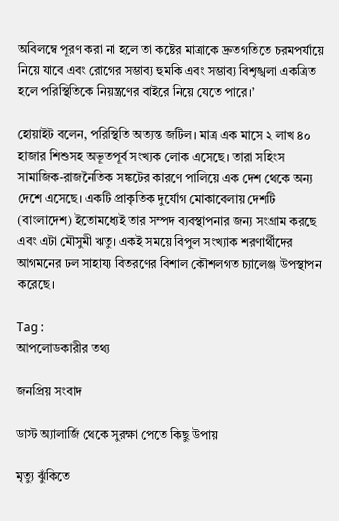অবিলম্বে পূরণ করা না হলে তা কষ্টের মাত্রাকে দ্রুতগতিতে চরমপর্যায়ে নিয়ে যাবে এবং রোগের সম্ভাব্য হুমকি এবং সম্ভাব্য বিশৃঙ্খলা একত্রিত হলে পরিস্থিতিকে নিয়ন্ত্রণের বাইরে নিয়ে যেতে পারে।’

হোয়াইট বলেন, পরিস্থিতি অত্যন্ত জটিল। মাত্র এক মাসে ২ লাখ ৪০ হাজার শিশুসহ অভূতপূর্ব সংখ্যক লোক এসেছে। তারা সহিংস সামাজিক-রাজনৈতিক সঙ্কটের কারণে পালিয়ে এক দেশ থেকে অন্য দেশে এসেছে। একটি প্রাকৃতিক দুর্যোগ মোকাবেলায় দেশটি (বাংলাদেশ) ইতোমধ্যেই তার সম্পদ ব্যবস্থাপনার জন্য সংগ্রাম করছে এবং এটা মৌসুমী ঋতু। একই সময়ে বিপুল সংখ্যাক শরণার্থীদের আগমনের ঢল সাহায্য বিতরণের বিশাল কৌশলগত চ্যালেঞ্জ উপস্থাপন করেছে।

Tag :
আপলোডকারীর তথ্য

জনপ্রিয় সংবাদ

ডাস্ট অ্যালার্জি থেকে সুরক্ষা পেতে কিছু উপায়

মৃত্যু ঝুঁকিতে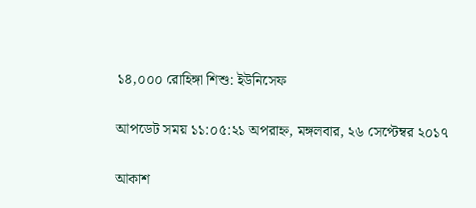১৪,০০০ রোহিঙ্গা শিশু: ইউনিসেফ

আপডেট সময় ১১:০৫:২১ অপরাহ্ন, মঙ্গলবার, ২৬ সেপ্টেম্বর ২০১৭

আকাশ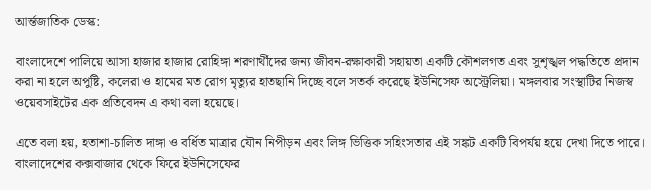আর্ন্তজাতিক ডেস্ক:

বাংলাদেশে পালিয়ে আসা হাজার হাজার রোহিঙ্গা শরণার্থীদের জন্য জীবন-রক্ষাকারী সহায়তা একটি কৌশলগত এবং সুশৃঙ্খল পদ্ধতিতে প্রদান করা না হলে অপুষ্টি, কলেরা ও হামের মত রোগ মৃত্যুর হাতছানি দিচ্ছে বলে সতর্ক করেছে ইউনিসেফ অস্ট্রেলিয়া। মঙ্গলবার সংস্থাটির নিজস্ব ওয়েবসাইটের এক প্রতিবেদন এ কথা বলা হয়েছে।

এতে বলা হয়, হতাশা-চালিত দাঙ্গা ও বর্ধিত মাত্রার যৌন নিপীড়ন এবং লিঙ্গ ভিত্তিক সহিংসতার এই সঙ্কট একটি বিপর্যয় হয়ে দেখা দিতে পারে। বাংলাদেশের কক্সবাজার থেকে ফিরে ইউনিসেফের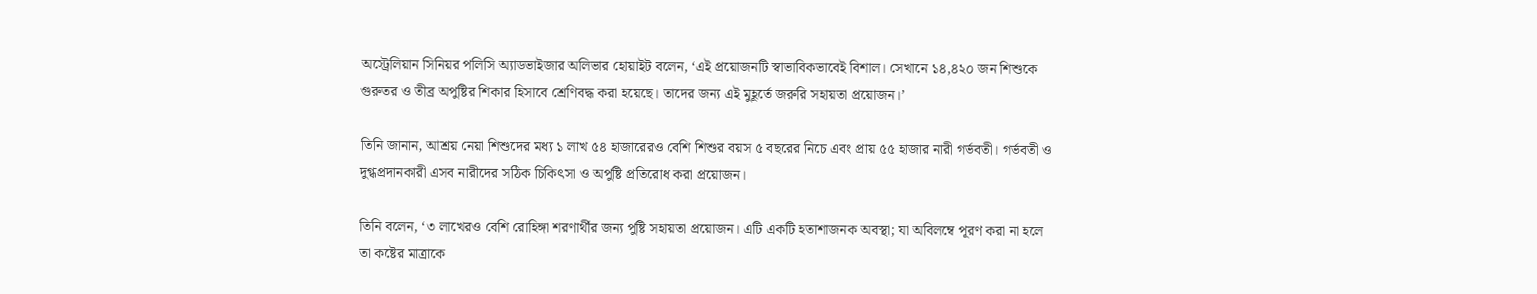অস্ট্রেলিয়ান সিনিয়র পলিসি অ্যাডভাইজার অলিভার হোয়াইট বলেন, ‘এই প্রয়োজনটি স্বাভাবিকভাবেই বিশাল। সেখানে ১৪,৪২০ জন শিশুকে গুরুতর ও তীব্র অপুষ্টির শিকার হিসাবে শ্রেণিবদ্ধ করা হয়েছে। তাদের জন্য এই মুহূর্তে জরুরি সহায়তা প্রয়োজন।’

তিনি জানান, আশ্রয় নেয়া শিশুদের মধ্য ১ লাখ ৫৪ হাজারেরও বেশি শিশুর বয়স ৫ বছরের নিচে এবং প্রায় ৫৫ হাজার নারী গর্ভবতী। গর্ভবতী ও দুগ্ধপ্রদানকারী এসব নারীদের সঠিক চিকিৎসা ও অপুষ্টি প্রতিরোধ করা প্রয়োজন।

তিনি বলেন, ‘৩ লাখেরও বেশি রোহিঙ্গা শরণার্থীর জন্য পুষ্টি সহায়তা প্রয়োজন। এটি একটি হতাশাজনক অবস্থা; যা অবিলম্বে পূরণ করা না হলে তা কষ্টের মাত্রাকে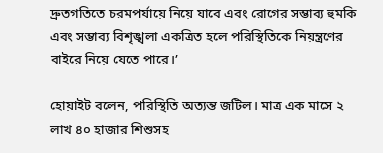দ্রুতগতিতে চরমপর্যায়ে নিয়ে যাবে এবং রোগের সম্ভাব্য হুমকি এবং সম্ভাব্য বিশৃঙ্খলা একত্রিত হলে পরিস্থিতিকে নিয়ন্ত্রণের বাইরে নিয়ে যেতে পারে।’

হোয়াইট বলেন, পরিস্থিতি অত্যন্ত জটিল। মাত্র এক মাসে ২ লাখ ৪০ হাজার শিশুসহ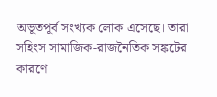অভূতপূর্ব সংখ্যক লোক এসেছে। তারা সহিংস সামাজিক-রাজনৈতিক সঙ্কটের কারণে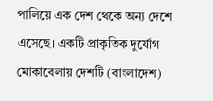পালিয়ে এক দেশ থেকে অন্য দেশে এসেছে। একটি প্রাকৃতিক দুর্যোগ মোকাবেলায় দেশটি (বাংলাদেশ)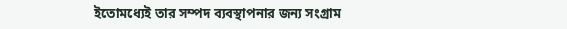ইতোমধ্যেই তার সম্পদ ব্যবস্থাপনার জন্য সংগ্রাম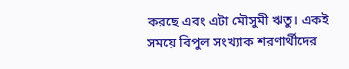করছে এবং এটা মৌসুমী ঋতু। একই সময়ে বিপুল সংখ্যাক শরণার্থীদের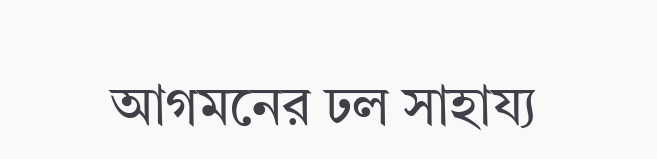আগমনের ঢল সাহায্য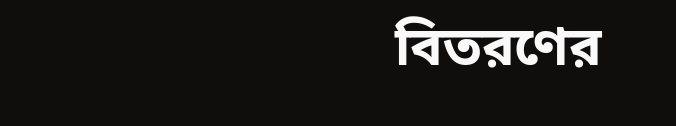বিতরণের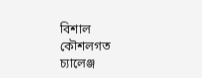বিশাল কৌশলগত চ্যালেঞ্জ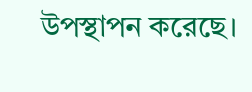উপস্থাপন করেছে।